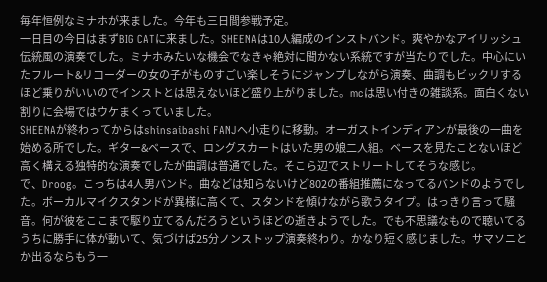毎年恒例なミナホが来ました。今年も三日間参戦予定。
一日目の今日はまずBIG CATに来ました。SHEENAは10人編成のインストバンド。爽やかなアイリッシュ伝統風の演奏でした。ミナホみたいな機会でなきゃ絶対に聞かない系統ですが当たりでした。中心にいたフルート&リコーダーの女の子がものすごい楽しそうにジャンプしながら演奏、曲調もビックリするほど乗りがいいのでインストとは思えないほど盛り上がりました。mcは思い付きの雑談系。面白くない割りに会場ではウケまくっていました。
SHEENAが終わってからはshinsaibashi FANJへ小走りに移動。オーガストインディアンが最後の一曲を始める所でした。ギター&ベースで、ロングスカートはいた男の娘二人組。ベースを見たことないほど高く構える独特的な演奏でしたが曲調は普通でした。そこら辺でストリートしてそうな感じ。
で、Droog。こっちは4人男バンド。曲などは知らないけど802の番組推薦になってるバンドのようでした。ボーカルマイクスタンドが異様に高くて、スタンドを傾けながら歌うタイプ。はっきり言って騒音。何が彼をここまで駆り立てるんだろうというほどの逝きようでした。でも不思議なもので聴いてるうちに勝手に体が動いて、気づけば25分ノンストップ演奏終わり。かなり短く感じました。サマソニとか出るならもう一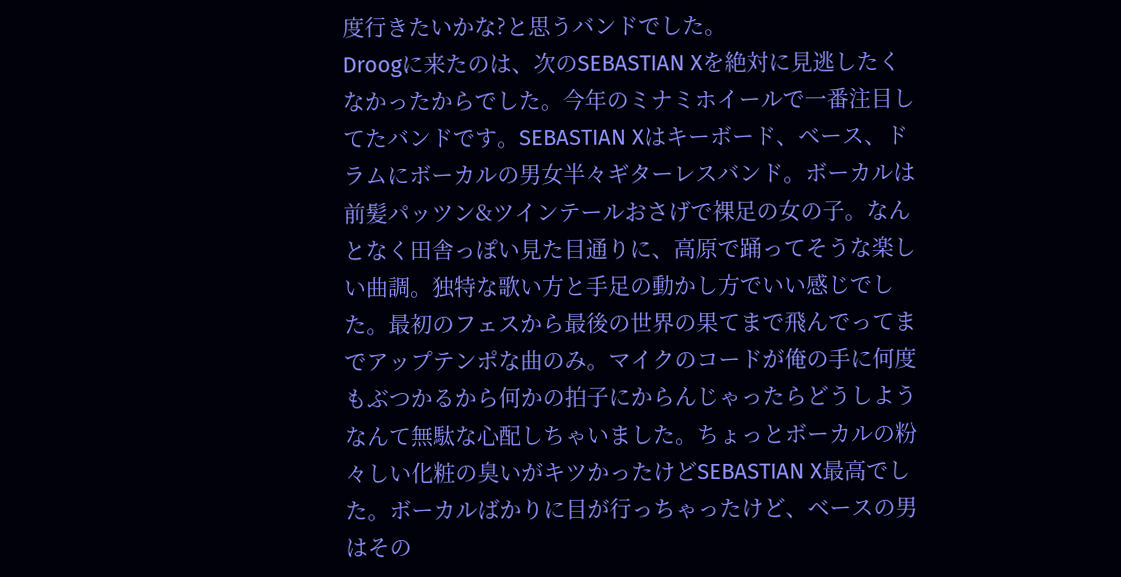度行きたいかな?と思うバンドでした。
Droogに来たのは、次のSEBASTIAN Xを絶対に見逃したくなかったからでした。今年のミナミホイールで一番注目してたバンドです。SEBASTIAN Xはキーボード、ベース、ドラムにボーカルの男女半々ギターレスバンド。ボーカルは前髪パッツン&ツインテールおさげで裸足の女の子。なんとなく田舎っぽい見た目通りに、高原で踊ってそうな楽しい曲調。独特な歌い方と手足の動かし方でいい感じでした。最初のフェスから最後の世界の果てまで飛んでってまでアップテンポな曲のみ。マイクのコードが俺の手に何度もぶつかるから何かの拍子にからんじゃったらどうしようなんて無駄な心配しちゃいました。ちょっとボーカルの粉々しい化粧の臭いがキツかったけどSEBASTIAN X最高でした。ボーカルばかりに目が行っちゃったけど、ベースの男はその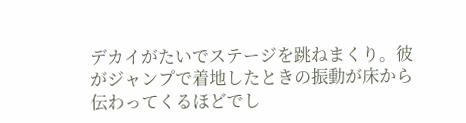デカイがたいでステージを跳ねまくり。彼がジャンプで着地したときの振動が床から伝わってくるほどでし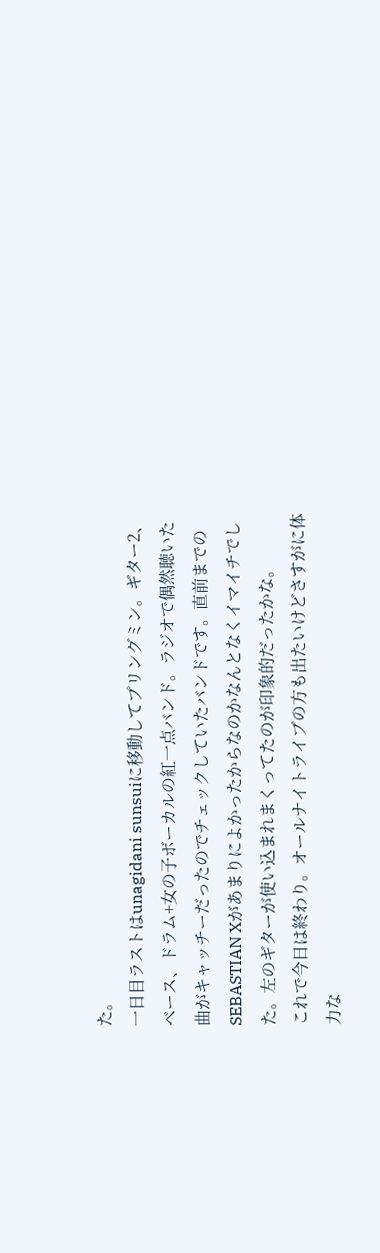た。
一日目ラストはunagidani sunsuiに移動してプリングミン。ギター2、ベース、ドラム+女の子ボーカルの紅一点バンド。ラジオで偶然聴いた曲がキャッチーだったのでチェックしていたバンドです。直前までのSEBASTIAN Xがあまりによかったからなのかなんとなくイマイチでした。左のギターが使い込まれまくってたのが印象的だったかな。
これで今日は終わり。オールナイトライブの方も出たいけどさすがに体力な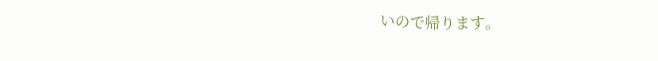いので帰ります。